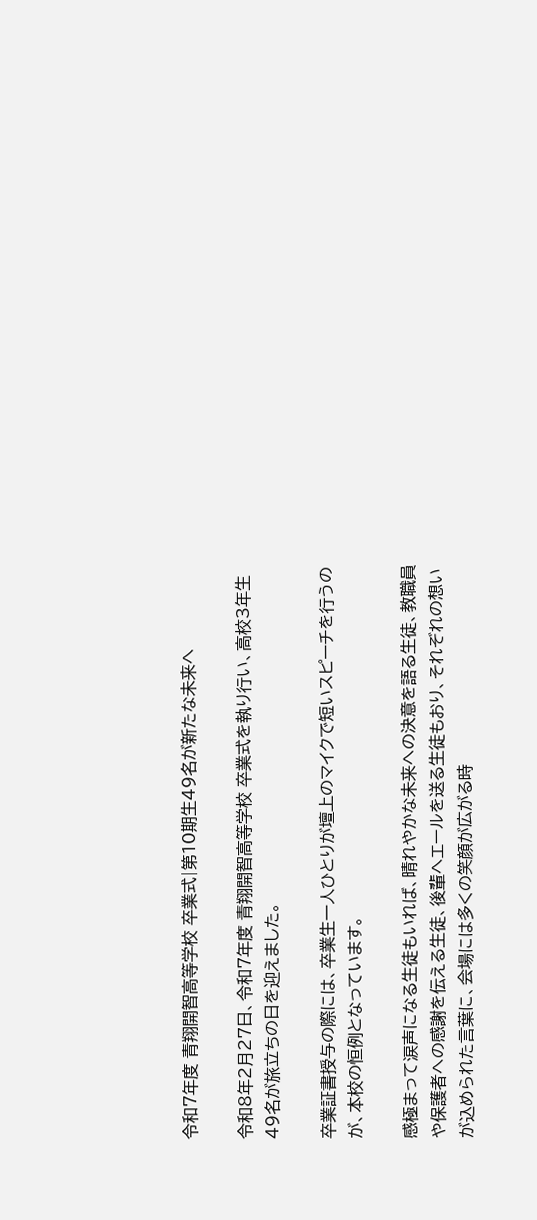令和7年度 青翔開智高等学校 卒業式|第10期生49名が新たな未来へ

令和8年2月27日、令和7年度 青翔開智高等学校 卒業式を執り行い、高校3年生49名が旅立ちの日を迎えました。

卒業証書授与の際には、卒業生一人ひとりが壇上のマイクで短いスピーチを行うのが、本校の恒例となっています。

感極まって涙声になる生徒もいれば、晴れやかな未来への決意を語る生徒、教職員や保護者への感謝を伝える生徒、後輩へエールを送る生徒もおり、それぞれの想いが込められた言葉に、会場には多くの笑顔が広がる時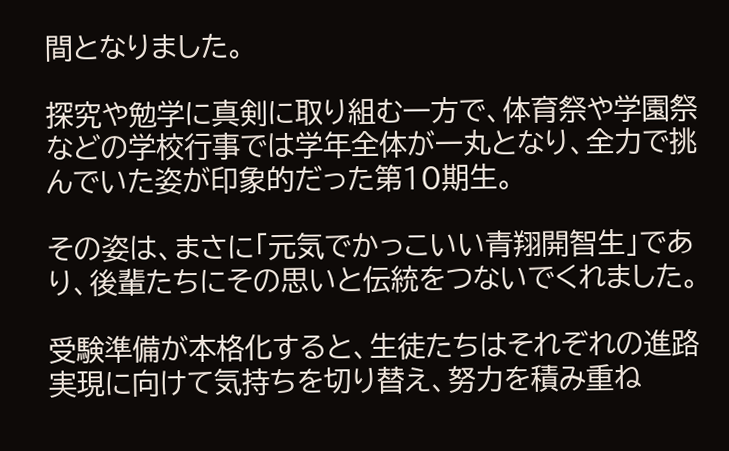間となりました。

探究や勉学に真剣に取り組む一方で、体育祭や学園祭などの学校行事では学年全体が一丸となり、全力で挑んでいた姿が印象的だった第10期生。

その姿は、まさに「元気でかっこいい青翔開智生」であり、後輩たちにその思いと伝統をつないでくれました。

受験準備が本格化すると、生徒たちはそれぞれの進路実現に向けて気持ちを切り替え、努力を積み重ね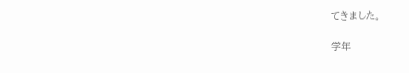てきました。

学年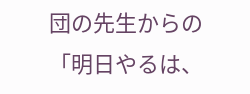団の先生からの「明日やるは、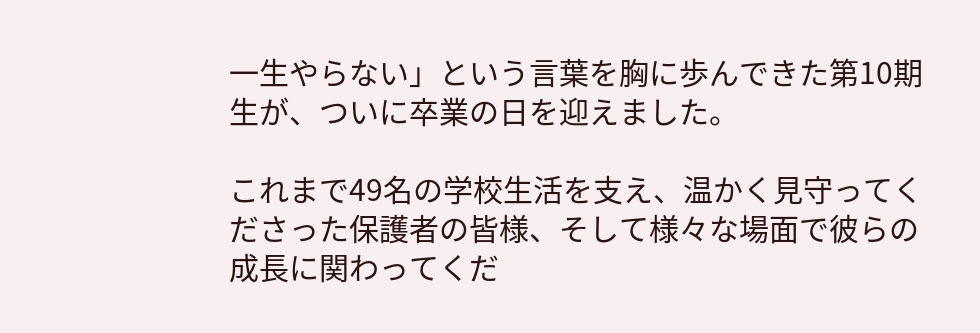一生やらない」という言葉を胸に歩んできた第10期生が、ついに卒業の日を迎えました。

これまで49名の学校生活を支え、温かく見守ってくださった保護者の皆様、そして様々な場面で彼らの成長に関わってくだ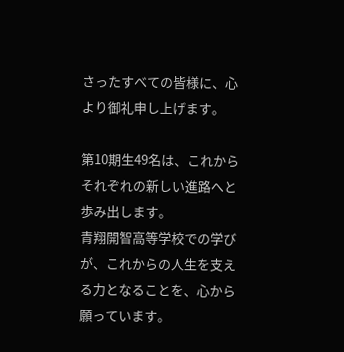さったすべての皆様に、心より御礼申し上げます。

第10期生49名は、これからそれぞれの新しい進路へと歩み出します。
青翔開智高等学校での学びが、これからの人生を支える力となることを、心から願っています。